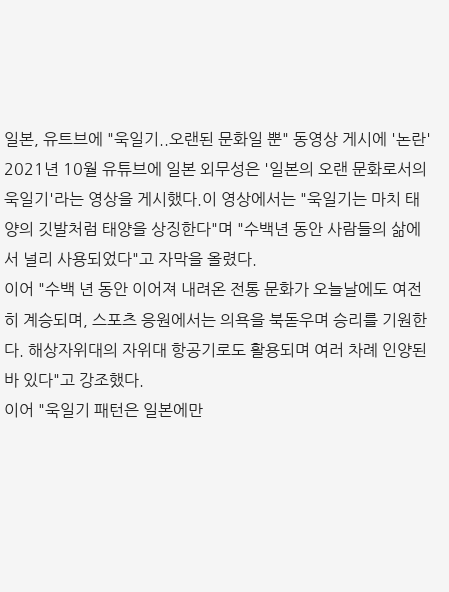일본, 유트브에 "욱일기..오랜된 문화일 뿐" 동영상 게시에 '논란'
2021년 10월 유튜브에 일본 외무성은 '일본의 오랜 문화로서의 욱일기'라는 영상을 게시했다.이 영상에서는 "욱일기는 마치 태양의 깃발처럼 태양을 상징한다"며 "수백년 동안 사람들의 삶에서 널리 사용되었다"고 자막을 올렸다.
이어 "수백 년 동안 이어져 내려온 전통 문화가 오늘날에도 여전히 계승되며, 스포츠 응원에서는 의욕을 북돋우며 승리를 기원한다. 해상자위대의 자위대 항공기로도 활용되며 여러 차례 인양된 바 있다"고 강조했다.
이어 "욱일기 패턴은 일본에만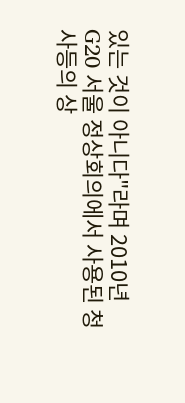있는 것이 아니다"라며 2010년 G20 서울 정상회의에서 사용된 청사등의 상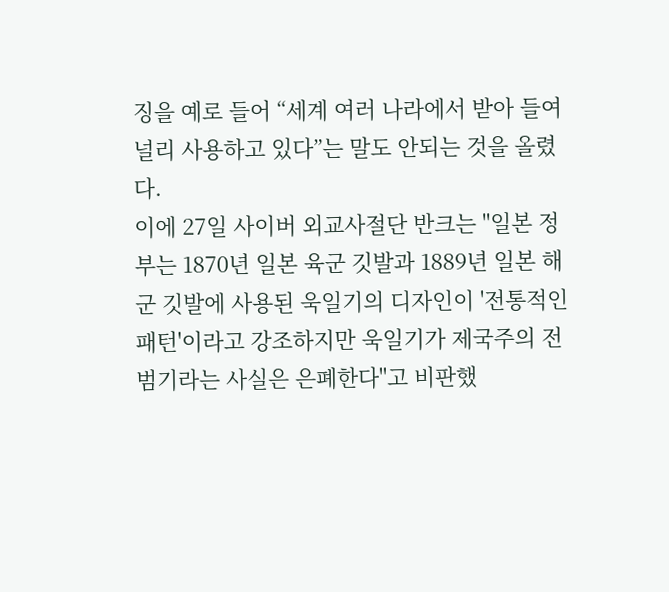징을 예로 들어 “세계 여러 나라에서 받아 들여 널리 사용하고 있다”는 말도 안되는 것을 올렸다.
이에 27일 사이버 외교사절단 반크는 "일본 정부는 1870년 일본 육군 깃발과 1889년 일본 해군 깃발에 사용된 욱일기의 디자인이 '전통적인 패턴'이라고 강조하지만 욱일기가 제국주의 전범기라는 사실은 은폐한다"고 비판했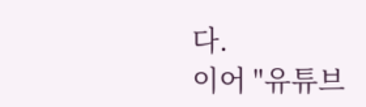다.
이어 "유튜브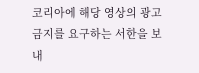코리아에 해당 영상의 광고 금지를 요구하는 서한을 보내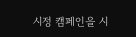시정 캠페인을 시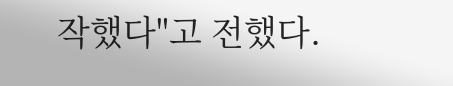작했다"고 전했다.